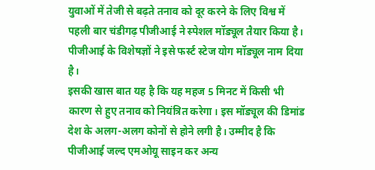युवाओं में तेजी से बढ़ते तनाव को दूर करने के लिए विश्व में पहली बार चंडीगढ़ पीजीआई ने स्पेशल मॉड्यूल तैयार किया है। पीजीआई के विशेषज्ञों ने इसे फर्स्ट स्टेज योग मॉड्यूल नाम दिया है।
इसकी खास बात यह है कि यह महज 5 मिनट में किसी भी कारण से हुए तनाव को नियंत्रित करेगा। इस मॉड्यूल की डिमांड देश के अलग-अलग कोनों से होने लगी है। उम्मीद है कि पीजीआई जल्द एमओयू साइन कर अन्य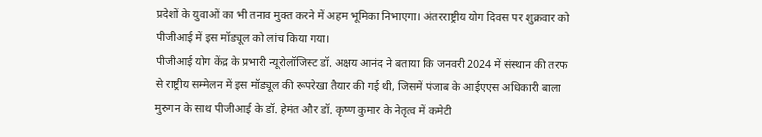प्रदेशों के युवाओं का भी तनाव मुक्त करने में अहम भूमिका निभाएगा। अंतरराष्ट्रीय योग दिवस पर शुक्रवार को पीजीआई में इस मॉड्यूल को लांच किया गया।
पीजीआई योग केंद्र के प्रभारी न्यूरोलॉजिस्ट डॉ. अक्षय आनंद ने बताया कि जनवरी 2024 में संस्थान की तरफ से राष्ट्रीय सम्मेलन में इस मॉड्यूल की रूपरेखा तैयार की गई थी, जिसमें पंजाब के आईएएस अधिकारी बाला मुरुगन के साथ पीजीआई के डॉ. हेमंत और डॉ. कृष्ण कुमार के नेतृत्व में कमेटी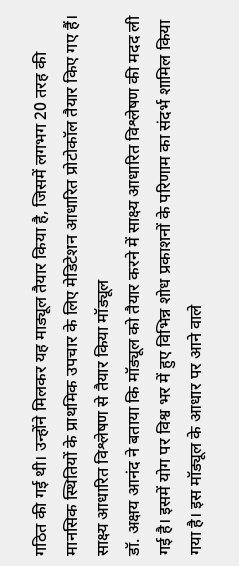गठित की गई थी। उन्होंने मिलकर यह माड्यूल तैयार किया है, जिसमें लगभग 20 तरह की मानसिक स्थितियों के प्राथमिक उपचार के लिए मेडिटेशन आधारित प्रोटोकॉल तैयार किए गए हैं।
साक्ष्य आधारित विश्लेषण से तैयार किया मॉड्यूल
डॉ. अक्षय आनंद ने बताया कि मॉड्यूल को तैयार करने में साक्ष्य आधारित विश्लेषण की मदद ली गई है। इसमें योग पर विश्व भर में हुए विभिन्न शोध प्रकाशनों के परिणाम का संदर्भ शामिल किया गया है। इस मॉड्यूल के आधार पर आने वाले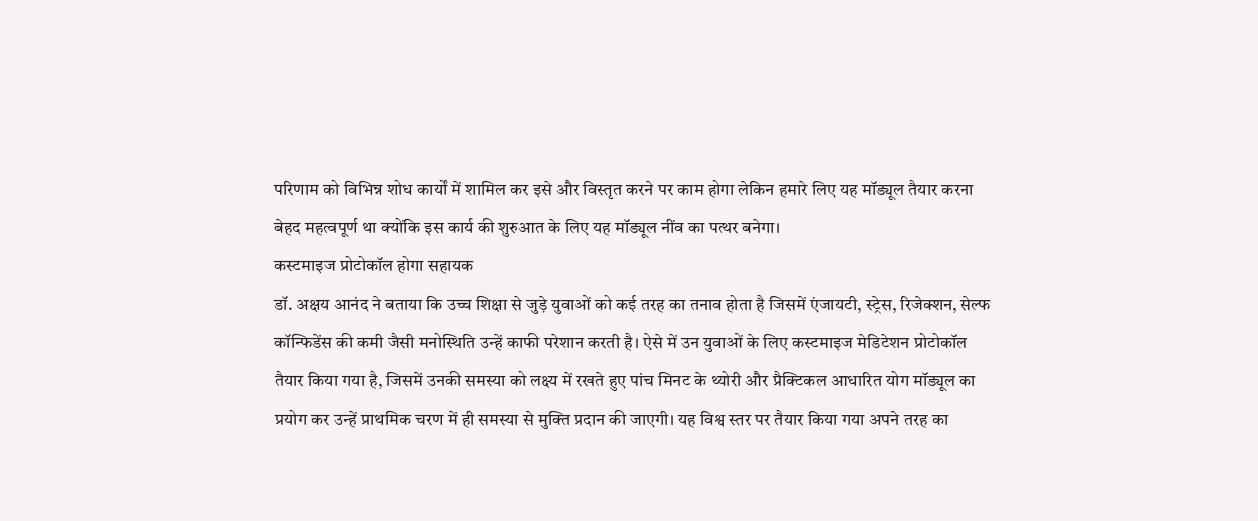परिणाम को विभिन्न शोध कार्यों में शामिल कर इसे और विस्तृत करने पर काम होगा लेकिन हमारे लिए यह मॉड्यूल तैयार करना बेहद महत्वपूर्ण था क्योंकि इस कार्य की शुरुआत के लिए यह मॉड्यूल नींव का पत्थर बनेगा।
कस्टमाइज प्रोटोकॉल होगा सहायक
डॉ. अक्षय आनंद ने बताया कि उच्च शिक्षा से जुड़े युवाओं को कई तरह का तनाव होता है जिसमें एंजायटी, स्ट्रेस, रिजेक्शन, सेल्फ कॉन्फिडेंस की कमी जैसी मनोस्थिति उन्हें काफी परेशान करती है। ऐसे में उन युवाओं के लिए कस्टमाइज मेडिटेशन प्रोटोकॉल तैयार किया गया है, जिसमें उनकी समस्या को लक्ष्य में रखते हुए पांच मिनट के थ्योरी और प्रैक्टिकल आधारित योग मॉड्यूल का प्रयोग कर उन्हें प्राथमिक चरण में ही समस्या से मुक्ति प्रदान की जाएगी। यह विश्व स्तर पर तैयार किया गया अपने तरह का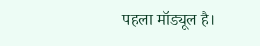पहला मॉड्यूल है।